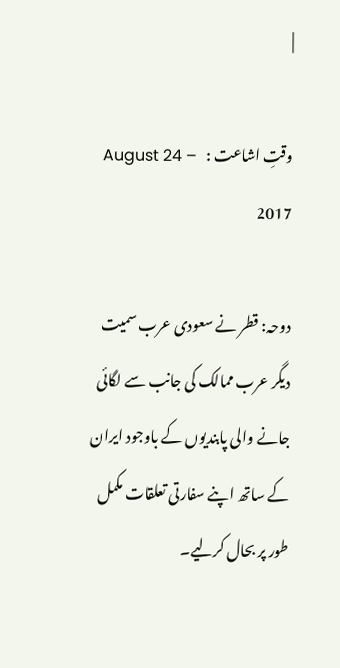|

وقتِ اشاعت :   August 24 – 2017

دوحہ: قطر نے سعودی عرب سمیت دیگر عرب ممالک کی جانب سے لگائی جانے والی پابندیوں کے باوجود ایران کے ساتھ اپنے سفارتی تعلقات مکمل طور پر بحال کرلیے۔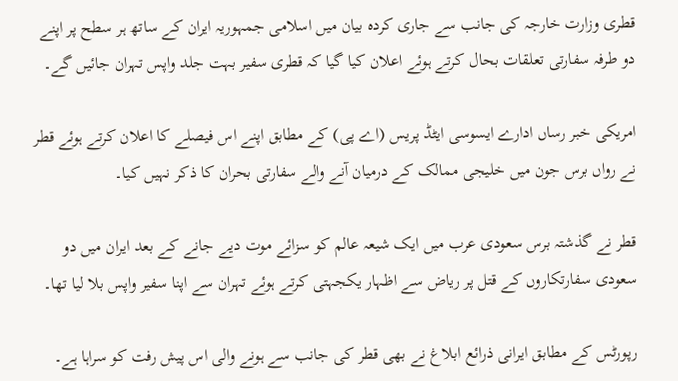قطری وزارت خارجہ کی جانب سے جاری کردہ بیان میں اسلامی جمہوریہ ایران کے ساتھ ہر سطح پر اپنے دو طرفہ سفارتی تعلقات بحال کرتے ہوئے اعلان کیا گیا کہ قطری سفیر بہت جلد واپس تہران جائیں گے۔

امریکی خبر رساں ادارے ایسوسی ایٹڈ پریس (اے پی) کے مطابق اپنے اس فیصلے کا اعلان کرتے ہوئے قطر نے رواں برس جون میں خلیجی ممالک کے درمیان آنے والے سفارتی بحران کا ذکر نہیں کیا۔

قطر نے گذشتہ برس سعودی عرب میں ایک شیعہ عالم کو سزائے موت دیے جانے کے بعد ایران میں دو سعودی سفارتکاروں کے قتل پر ریاض سے اظہار یکجہتی کرتے ہوئے تہران سے اپنا سفیر واپس بلا لیا تھا۔

رپورٹس کے مطابق ایرانی ذرائع ابلاغ نے بھی قطر کی جانب سے ہونے والی اس پیش رفت کو سراہا ہے۔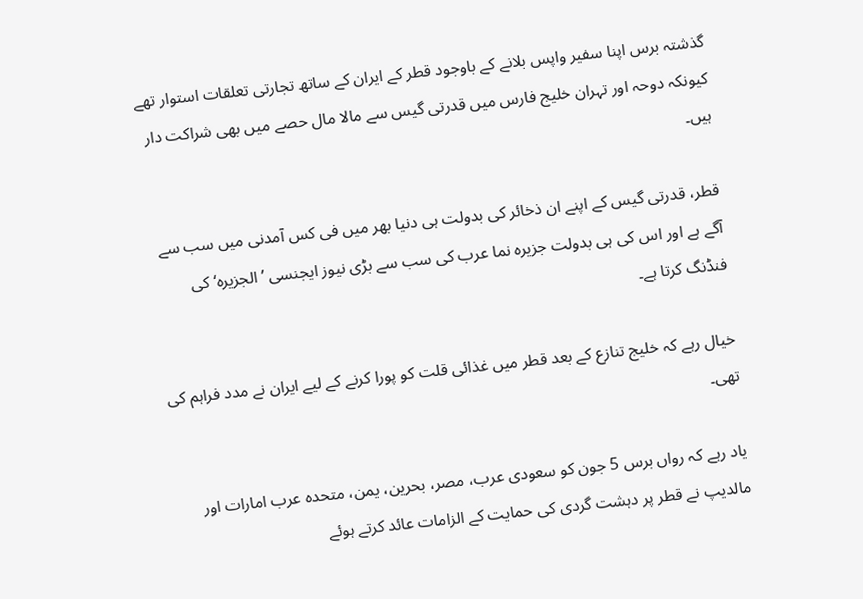گذشتہ برس اپنا سفیر واپس بلانے کے باوجود قطر کے ایران کے ساتھ تجارتی تعلقات استوار تھے کیونکہ دوحہ اور تہران خلیج فارس میں قدرتی گیس سے مالا مال حصے میں بھی شراکت دار ہیں۔

قطر، قدرتی گیس کے اپنے ان ذخائر کی بدولت ہی دنیا بھر میں فی کس آمدنی میں سب سے آگے ہے اور اس کی ہی بدولت جزیرہ نما عرب کی سب سے بڑی نیوز ایجنسی ’الجزیرہ‘ کی فنڈنگ کرتا ہے۔

خیال رہے کہ خلیج تنازع کے بعد قطر میں غذائی قلت کو پورا کرنے کے لیے ایران نے مدد فراہم کی تھی۔

یاد رہے کہ رواں برس 5 جون کو سعودی عرب، مصر، بحرین، یمن، متحدہ عرب امارات اور مالدیپ نے قطر پر دہشت گردی کی حمایت کے الزامات عائد کرتے ہوئے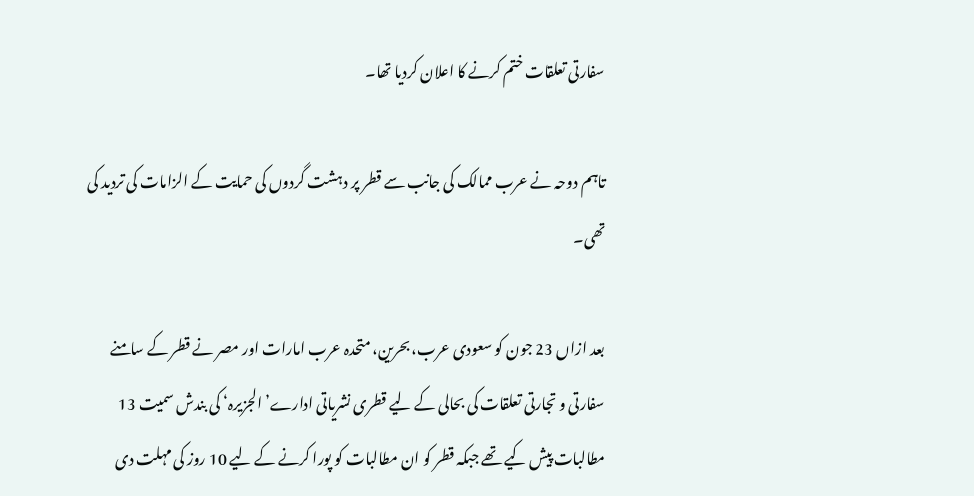سفارتی تعلقات ختم کرنے کا اعلان کردیا تھا۔

تاہم دوحہ نے عرب ممالک کی جانب سے قطر پر دہشت گردوں کی حمایت کے الزامات کی تردید کی تھی۔

بعد ازاں 23 جون کو سعودی عرب، بحرین، متحدہ عرب امارات اور مصر نے قطر کے سامنے سفارتی و تجارتی تعلقات کی بحالی کے لیے قطری نشریاتی ادارے’الجزیرہ‘ کی بندش سمیت 13 مطالبات پیش کیے تھے جبکہ قطر کو ان مطالبات کو پورا کرنے کے لیے 10 روز کی مہلت دی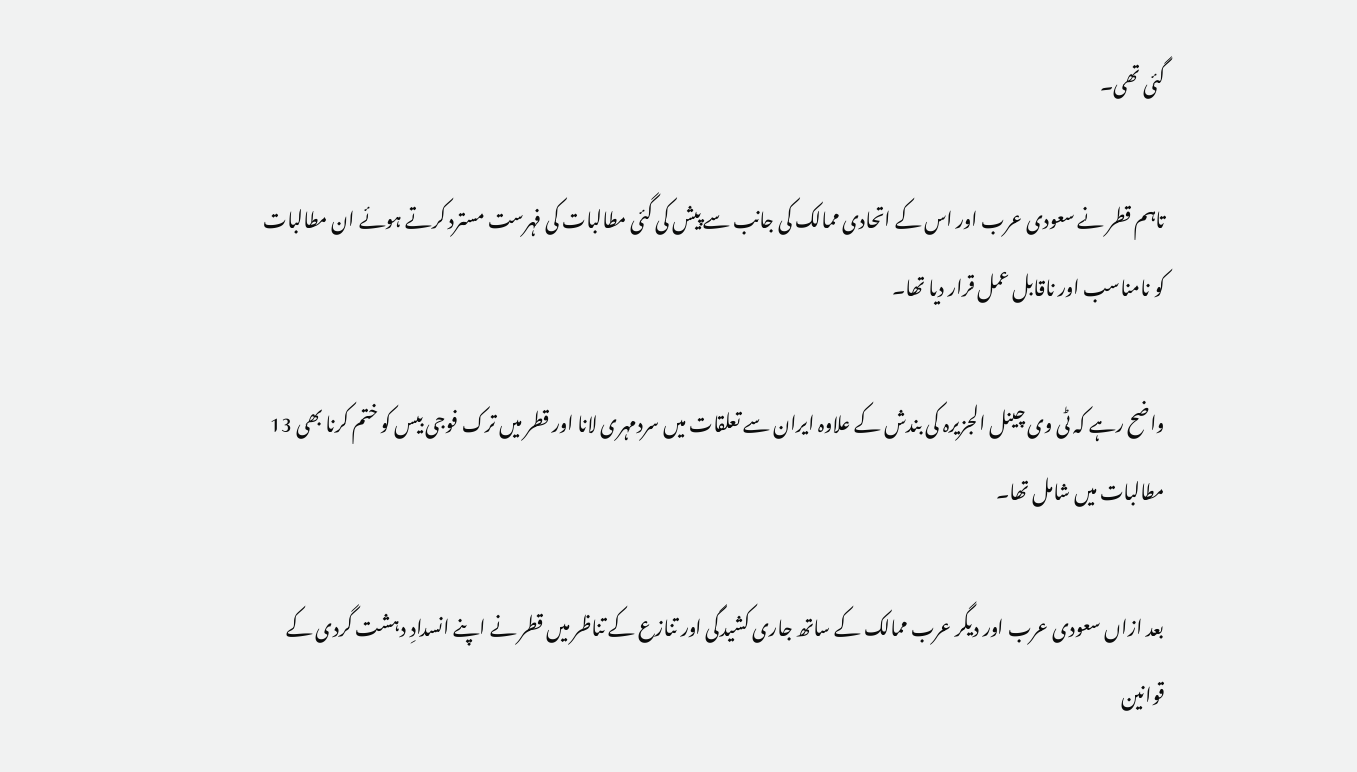گئی تھی۔

تاہم قطر نے سعودی عرب اور اس کے اتحادی ممالک کی جانب سے پیش کی گئی مطالبات کی فہرست مسترد کرتے ہوئے ان مطالبات کو نامناسب اور ناقابل عمل قرار دیا تھا۔

واضح رہے کہ ٹی وی چینل الجزیرہ کی بندش کے علاوہ ایران سے تعلقات میں سردمہری لانا اور قطر میں ترک فوجی بیس کو ختم کرنا بھی 13 مطالبات میں شامل تھا۔

بعد ازاں سعودی عرب اور دیگر عرب ممالک کے ساتھ جاری کشیدگی اور تنازع کے تناظر میں قطر نے اپنے انسدادِ دہشت گردی کے قوانین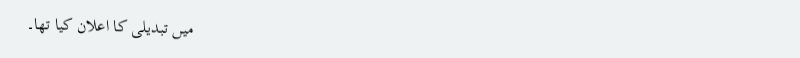میں تبدیلی کا اعلان کیا تھا۔